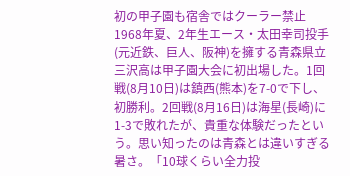初の甲子園も宿舎ではクーラー禁止1968年夏、2年生エース・太田幸司投手(元近鉄、巨人、阪神)を擁する青森県立三沢高は甲子園大会に初出場した。1回戦(8月10日)は鎮西(熊本)を7-0で下し、初勝利。2回戦(8月16日)は海星(長崎)に1-3で敗れたが、貴重な体験だったという。思い知ったのは青森とは違いすぎる暑さ。「10球くらい全力投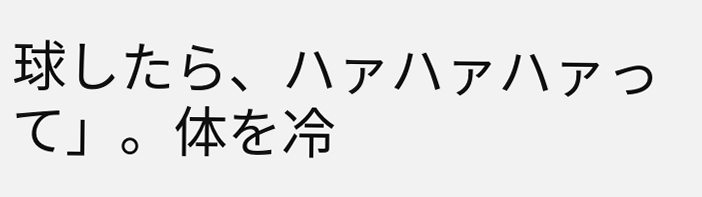球したら、ハァハァハァって」。体を冷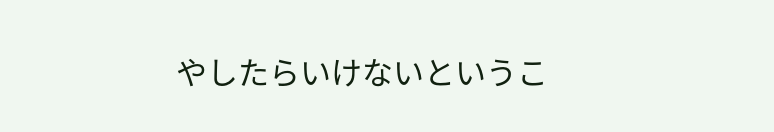やしたらいけないというこ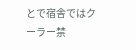とで宿舎ではクーラー禁